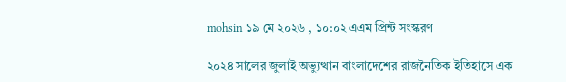mohsin ১৯ মে ২০২৬ , ১০:০২ এএম প্রিন্ট সংস্করণ

২০২৪ সালের জুলাই অভ্যুত্থান বাংলাদেশের রাজনৈতিক ইতিহাসে এক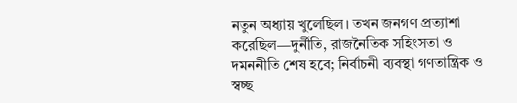নতুন অধ্যায় খুলেছিল। তখন জনগণ প্রত্যাশা করেছিল—দুর্নীতি, রাজনৈতিক সহিংসতা ও দমননীতি শেষ হবে; নির্বাচনী ব্যবস্থা গণতান্ত্রিক ও স্বচ্ছ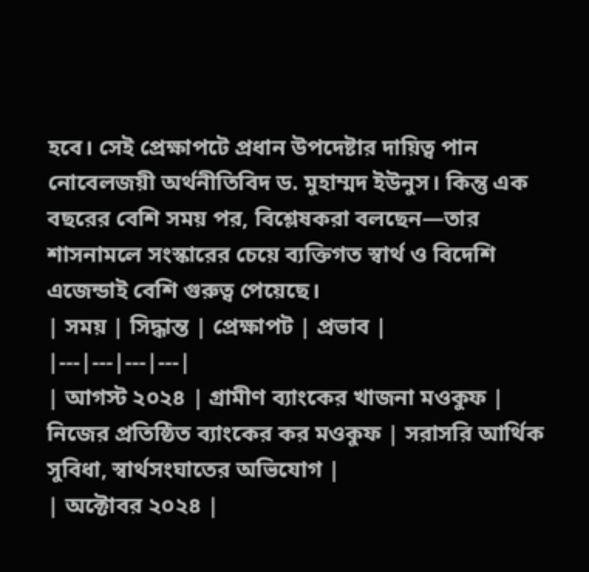হবে। সেই প্রেক্ষাপটে প্রধান উপদেষ্টার দায়িত্ব পান নোবেলজয়ী অর্থনীতিবিদ ড. মুহাম্মদ ইউনুস। কিন্তু এক বছরের বেশি সময় পর, বিশ্লেষকরা বলছেন—তার শাসনামলে সংস্কারের চেয়ে ব্যক্তিগত স্বার্থ ও বিদেশি এজেন্ডাই বেশি গুরুত্ব পেয়েছে।
| সময় | সিদ্ধান্ত | প্রেক্ষাপট | প্রভাব |
|---|---|---|---|
| আগস্ট ২০২৪ | গ্রামীণ ব্যাংকের খাজনা মওকুফ | নিজের প্রতিষ্ঠিত ব্যাংকের কর মওকুফ | সরাসরি আর্থিক সুবিধা, স্বার্থসংঘাতের অভিযোগ |
| অক্টোবর ২০২৪ |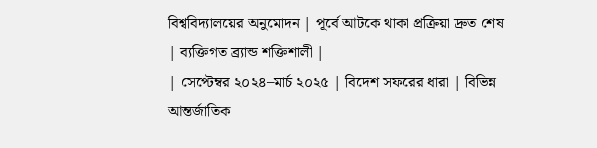বিশ্ববিদ্যালয়ের অনুমোদন | পূর্বে আটকে থাকা প্রক্রিয়া দ্রুত শেষ | ব্যক্তিগত ব্র্যান্ড শক্তিশালী |
| সেপ্টেম্বর ২০২৪–মার্চ ২০২৫ | বিদেশ সফরের ধারা | বিভিন্ন আন্তর্জাতিক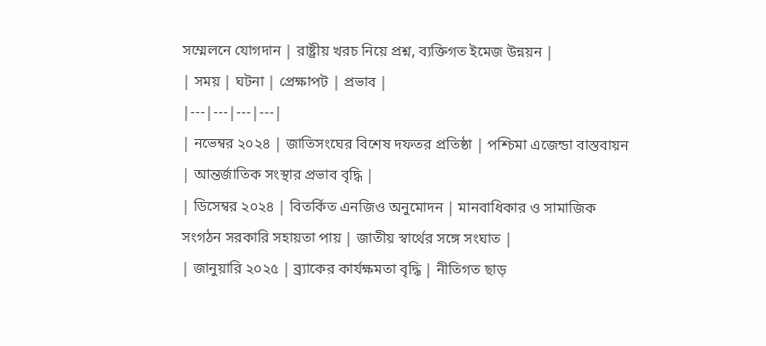সম্মেলনে যোগদান | রাষ্ট্রীয় খরচ নিয়ে প্রশ্ন, ব্যক্তিগত ইমেজ উন্নয়ন |
| সময় | ঘটনা | প্রেক্ষাপট | প্রভাব |
|---|---|---|---|
| নভেম্বর ২০২৪ | জাতিসংঘের বিশেষ দফতর প্রতিষ্ঠা | পশ্চিমা এজেন্ডা বাস্তবায়ন | আন্তর্জাতিক সংস্থার প্রভাব বৃদ্ধি |
| ডিসেম্বর ২০২৪ | বিতর্কিত এনজিও অনুমোদন | মানবাধিকার ও সামাজিক সংগঠন সরকারি সহায়তা পায় | জাতীয় স্বার্থের সঙ্গে সংঘাত |
| জানুয়ারি ২০২৫ | ব্র্যাকের কার্যক্ষমতা বৃদ্ধি | নীতিগত ছাড়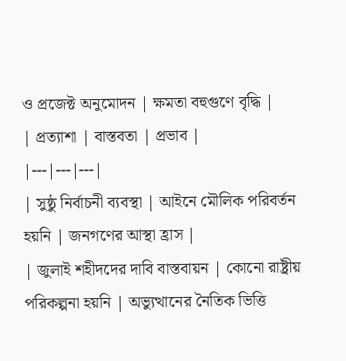ও প্রজেক্ট অনুমোদন | ক্ষমতা বহুগুণে বৃদ্ধি |
| প্রত্যাশা | বাস্তবতা | প্রভাব |
|---|---|---|
| সুষ্ঠু নির্বাচনী ব্যবস্থা | আইনে মৌলিক পরিবর্তন হয়নি | জনগণের আস্থা হ্রাস |
| জুলাই শহীদদের দাবি বাস্তবায়ন | কোনো রাষ্ট্রীয় পরিকল্পনা হয়নি | অভ্যুত্থানের নৈতিক ভিত্তি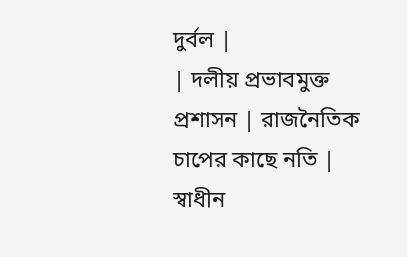দুর্বল |
| দলীয় প্রভাবমুক্ত প্রশাসন | রাজনৈতিক চাপের কাছে নতি | স্বাধীন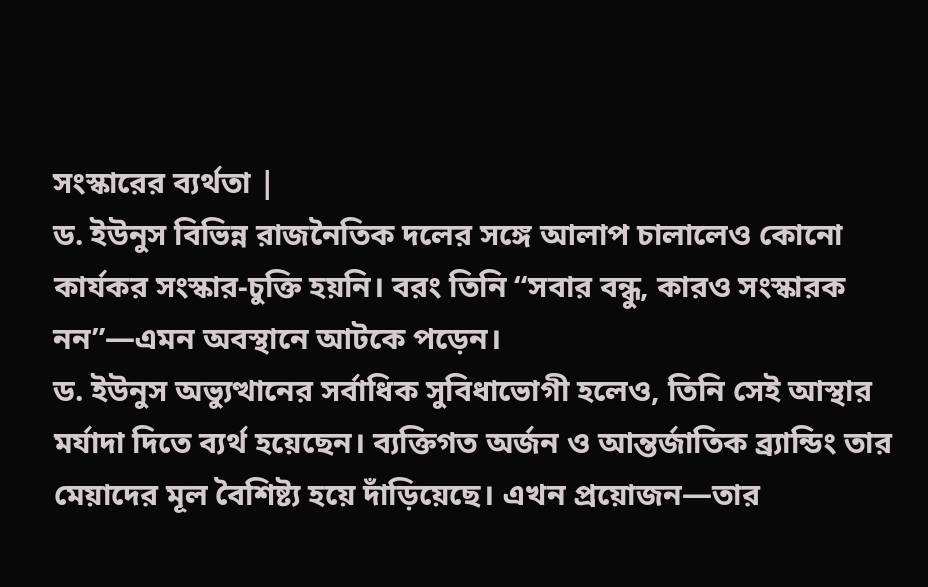সংস্কারের ব্যর্থতা |
ড. ইউনুস বিভিন্ন রাজনৈতিক দলের সঙ্গে আলাপ চালালেও কোনো কার্যকর সংস্কার-চুক্তি হয়নি। বরং তিনি “সবার বন্ধু, কারও সংস্কারক নন”—এমন অবস্থানে আটকে পড়েন।
ড. ইউনুস অভ্যুত্থানের সর্বাধিক সুবিধাভোগী হলেও, তিনি সেই আস্থার মর্যাদা দিতে ব্যর্থ হয়েছেন। ব্যক্তিগত অর্জন ও আন্তর্জাতিক ব্র্যান্ডিং তার মেয়াদের মূল বৈশিষ্ট্য হয়ে দাঁড়িয়েছে। এখন প্রয়োজন—তার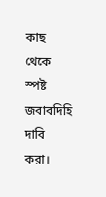কাছ থেকে স্পষ্ট জবাবদিহি দাবি করা।